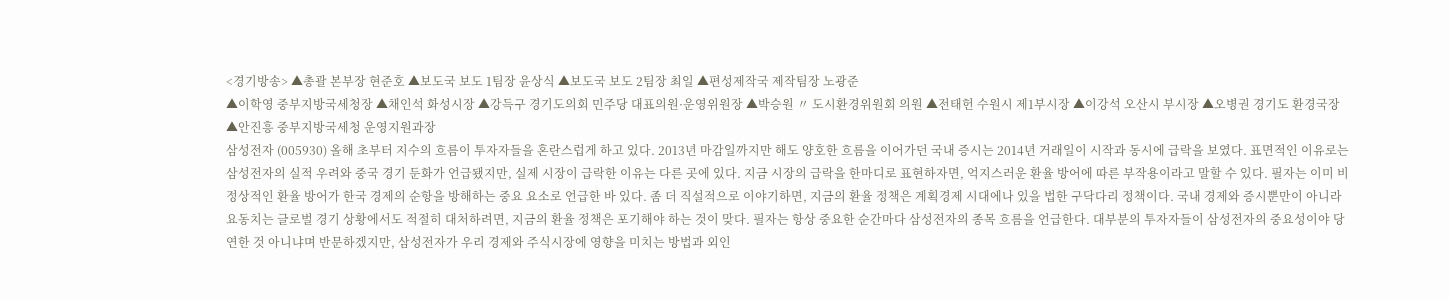<경기방송> ▲총괄 본부장 현준호 ▲보도국 보도 1팀장 윤상식 ▲보도국 보도 2팀장 최일 ▲편성제작국 제작팀장 노광준
▲이학영 중부지방국세청장 ▲채인석 화성시장 ▲강득구 경기도의회 민주당 대표의원·운영위원장 ▲박승원 〃 도시환경위원회 의원 ▲전태헌 수원시 제1부시장 ▲이강석 오산시 부시장 ▲오병권 경기도 환경국장 ▲안진흥 중부지방국세청 운영지원과장
삼성전자 (005930) 올해 초부터 지수의 흐름이 투자자들을 혼란스럽게 하고 있다. 2013년 마감일까지만 해도 양호한 흐름을 이어가던 국내 증시는 2014년 거래일이 시작과 동시에 급락을 보였다. 표면적인 이유로는 삼성전자의 실적 우려와 중국 경기 둔화가 언급됐지만, 실제 시장이 급락한 이유는 다른 곳에 있다. 지금 시장의 급락을 한마디로 표현하자면, 억지스러운 환율 방어에 따른 부작용이라고 말할 수 있다. 필자는 이미 비정상적인 환율 방어가 한국 경제의 순항을 방해하는 중요 요소로 언급한 바 있다. 좀 더 직설적으로 이야기하면, 지금의 환율 정책은 계획경제 시대에나 있을 법한 구닥다리 정책이다. 국내 경제와 증시뿐만이 아니라 요동치는 글로벌 경기 상황에서도 적절히 대처하려면, 지금의 환율 정책은 포기해야 하는 것이 맞다. 필자는 항상 중요한 순간마다 삼성전자의 종목 흐름을 언급한다. 대부분의 투자자들이 삼성전자의 중요성이야 당연한 것 아니냐며 반문하겠지만, 삼성전자가 우리 경제와 주식시장에 영향을 미치는 방법과 외인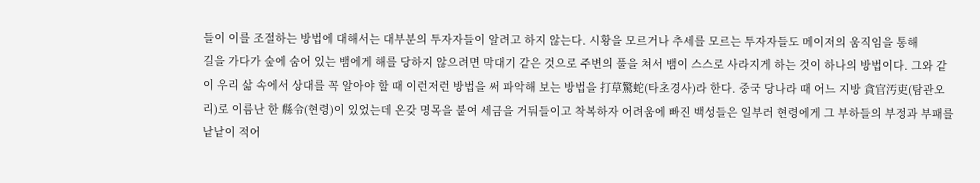들이 이를 조절하는 방법에 대해서는 대부분의 투자자들이 알려고 하지 않는다. 시황을 모르거나 추세를 모르는 투자자들도 메이저의 움직임을 통해
길을 가다가 숲에 숨어 있는 뱀에게 해를 당하지 않으려면 막대기 같은 것으로 주변의 풀을 쳐서 뱀이 스스로 사라지게 하는 것이 하나의 방법이다. 그와 같이 우리 삶 속에서 상대를 꼭 알아야 할 때 이런저런 방법을 써 파악해 보는 방법을 打草驚蛇(타초경사)라 한다. 중국 당나라 때 어느 지방 貪官汚吏(탐관오리)로 이름난 한 縣令(현령)이 있었는데 온갖 명목을 붙여 세금을 거둬들이고 착복하자 어려움에 빠진 백성들은 일부러 현령에게 그 부하들의 부정과 부패를 낱낱이 적어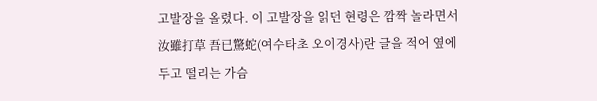고발장을 올렸다. 이 고발장을 읽던 현령은 깜짝 놀라면서 汝雖打草 吾已驚蛇(여수타초 오이경사)란 글을 적어 옆에 두고 떨리는 가슴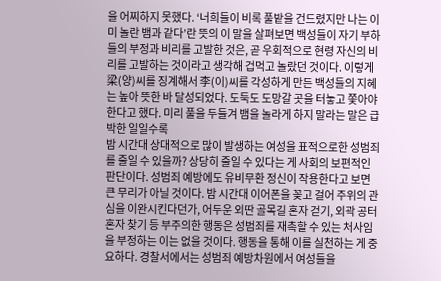을 어찌하지 못했다. ‘너희들이 비록 풀밭을 건드렸지만 나는 이미 놀란 뱀과 같다’란 뜻의 이 말을 살펴보면 백성들이 자기 부하들의 부정과 비리를 고발한 것은, 곧 우회적으로 현령 자신의 비리를 고발하는 것이라고 생각해 겁먹고 놀랐던 것이다. 이렇게 梁(양)씨를 징계해서 李(이)씨를 각성하게 만든 백성들의 지혜는 높아 뜻한 바 달성되었다. 도둑도 도망갈 곳을 터놓고 쫓아야 한다고 했다. 미리 풀을 두들겨 뱀을 놀라게 하지 말라는 말은 급박한 일일수록
밤 시간대 상대적으로 많이 발생하는 여성을 표적으로한 성범죄를 줄일 수 있을까? 상당히 줄일 수 있다는 게 사회의 보편적인 판단이다. 성범죄 예방에도 유비무환 정신이 작용한다고 보면 큰 무리가 아닐 것이다. 밤 시간대 이어폰을 꽂고 걸어 주위의 관심을 이완시킨다던가, 어두운 외딴 골목길 혼자 걷기, 외곽 공터 혼자 찾기 등 부주의한 행동은 성범죄를 재촉할 수 있는 처사임을 부정하는 이는 없을 것이다. 행동을 통해 이를 실천하는 게 중요하다. 경찰서에서는 성범죄 예방차원에서 여성들을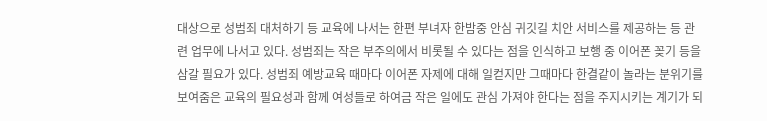대상으로 성범죄 대처하기 등 교육에 나서는 한편 부녀자 한밤중 안심 귀깃길 치안 서비스를 제공하는 등 관련 업무에 나서고 있다. 성범죄는 작은 부주의에서 비롯될 수 있다는 점을 인식하고 보행 중 이어폰 꽂기 등을 삼갈 필요가 있다. 성범죄 예방교육 때마다 이어폰 자제에 대해 일컫지만 그때마다 한결같이 놀라는 분위기를 보여줌은 교육의 필요성과 함께 여성들로 하여금 작은 일에도 관심 가져야 한다는 점을 주지시키는 계기가 되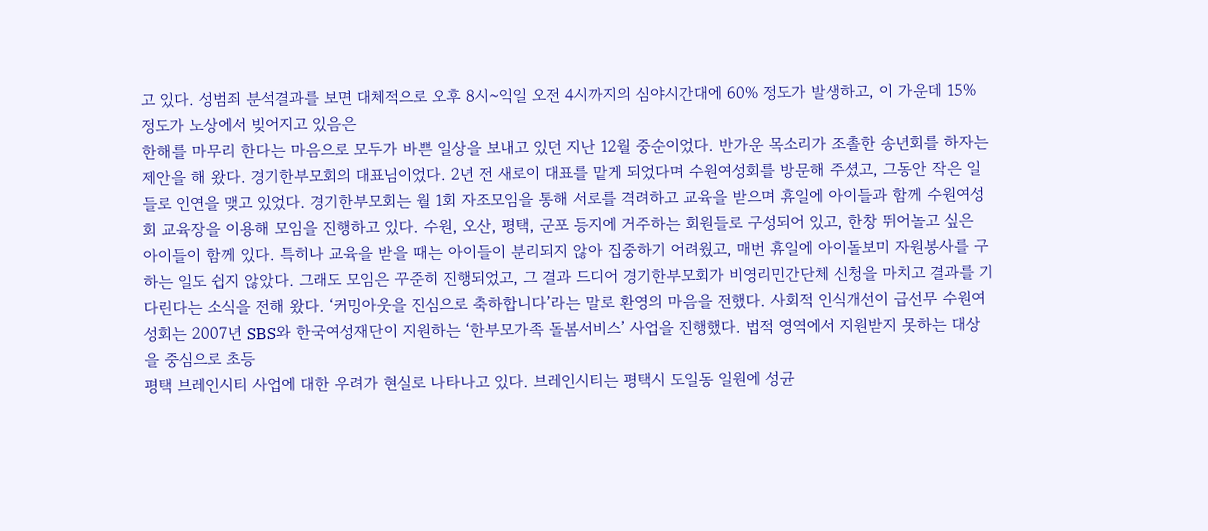고 있다. 성범죄 분석결과를 보면 대체적으로 오후 8시~익일 오전 4시까지의 심야시간대에 60% 정도가 발생하고, 이 가운데 15% 정도가 노상에서 빚어지고 있음은
한해를 마무리 한다는 마음으로 모두가 바쁜 일상을 보내고 있던 지난 12월 중순이었다. 반가운 목소리가 조촐한 송년회를 하자는 제안을 해 왔다. 경기한부모회의 대표님이었다. 2년 전 새로이 대표를 맡게 되었다며 수원여성회를 방문해 주셨고, 그동안 작은 일들로 인연을 맺고 있었다. 경기한부모회는 월 1회 자조모임을 통해 서로를 격려하고 교육을 받으며 휴일에 아이들과 함께 수원여성회 교육장을 이용해 모임을 진행하고 있다. 수원, 오산, 평택, 군포 등지에 거주하는 회원들로 구성되어 있고, 한창 뛰어놀고 싶은 아이들이 함께 있다. 특히나 교육을 받을 때는 아이들이 분리되지 않아 집중하기 어려웠고, 매번 휴일에 아이돌보미 자원봉사를 구하는 일도 쉽지 않았다. 그래도 모임은 꾸준히 진행되었고, 그 결과 드디어 경기한부모회가 비영리민간단체 신청을 마치고 결과를 기다린다는 소식을 전해 왔다. ‘커밍아웃을 진심으로 축하합니다’라는 말로 환영의 마음을 전했다. 사회적 인식개선이 급선무 수원여성회는 2007년 SBS와 한국여성재단이 지원하는 ‘한부모가족 돌봄서비스’ 사업을 진행했다. 법적 영역에서 지원받지 못하는 대상을 중심으로 초등
평택 브레인시티 사업에 대한 우려가 현실로 나타나고 있다. 브레인시티는 평택시 도일동 일원에 성균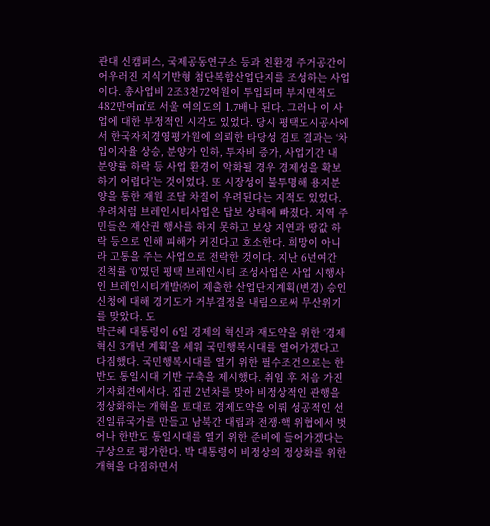관대 신캠퍼스, 국제공동연구소 등과 친환경 주거공간이 어우러진 지식기반형 첨단복합산업단지를 조성하는 사업이다. 총사업비 2조3천72억원이 투입되며 부지면적도 482만여㎡로 서울 여의도의 1.7배나 된다. 그러나 이 사업에 대한 부정적인 시각도 있었다. 당시 평택도시공사에서 한국자치경영평가원에 의뢰한 타당성 검토 결과는 ‘차입이자율 상승, 분양가 인하, 투자비 증가, 사업기간 내 분양률 하락 등 사업 환경이 악화될 경우 경제성을 확보하기 어렵다’는 것이었다. 또 시장성이 불투명해 용지분양을 통한 재원 조달 차질이 우려된다는 지적도 있었다. 우려처럼 브레인시티사업은 답보 상태에 빠졌다. 지역 주민들은 재산권 행사를 하지 못하고 보상 지연과 땅값 하락 등으로 인해 피해가 커진다고 호소한다. 희망이 아니라 고통을 주는 사업으로 전락한 것이다. 지난 6년여간 진척률 ‘0’였던 평택 브레인시티 조성사업은 사업 시행사인 브레인시티개발㈜이 제출한 산업단지계획(변경) 승인 신청에 대해 경기도가 거부결정을 내림으로써 무산위기를 맞았다. 도
박근혜 대통령이 6일 경제의 혁신과 재도약을 위한 ‘경제혁신 3개년 계획’을 세워 국민행복시대를 열어가겠다고 다짐했다. 국민행복시대를 열기 위한 필수조건으로는 한반도 통일시대 기반 구축을 제시했다. 취임 후 처음 가진 기자회견에서다. 집권 2년차를 맞아 비정상적인 관행을 정상화하는 개혁을 토대로 경제도약을 이뤄 성공적인 선진일류국가를 만들고 남북간 대립과 전쟁·핵 위협에서 벗어나 한반도 통일시대를 열기 위한 준비에 들어가겠다는 구상으로 평가한다. 박 대통령이 비정상의 정상화를 위한 개혁을 다짐하면서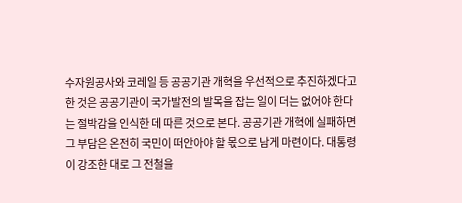수자원공사와 코레일 등 공공기관 개혁을 우선적으로 추진하겠다고 한 것은 공공기관이 국가발전의 발목을 잡는 일이 더는 없어야 한다는 절박감을 인식한 데 따른 것으로 본다. 공공기관 개혁에 실패하면 그 부담은 온전히 국민이 떠안아야 할 몫으로 남게 마련이다. 대통령이 강조한 대로 그 전철을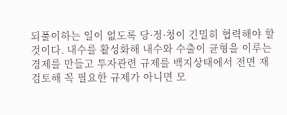되풀이하는 일이 없도록 당·정·청이 긴밀히 협력해야 할 것이다. 내수를 활성화해 내수와 수출이 균형을 이루는 경제를 만들고 투자관련 규제를 백지상태에서 전면 재검토해 꼭 필요한 규제가 아니면 모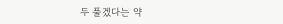두 풀겠다는 약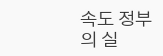속도 정부의 실